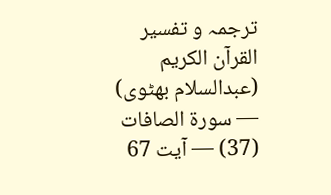ترجمہ و تفسیر القرآن الکریم (عبدالسلام بھٹوی) — سورۃ الصافات (37) — آیت 67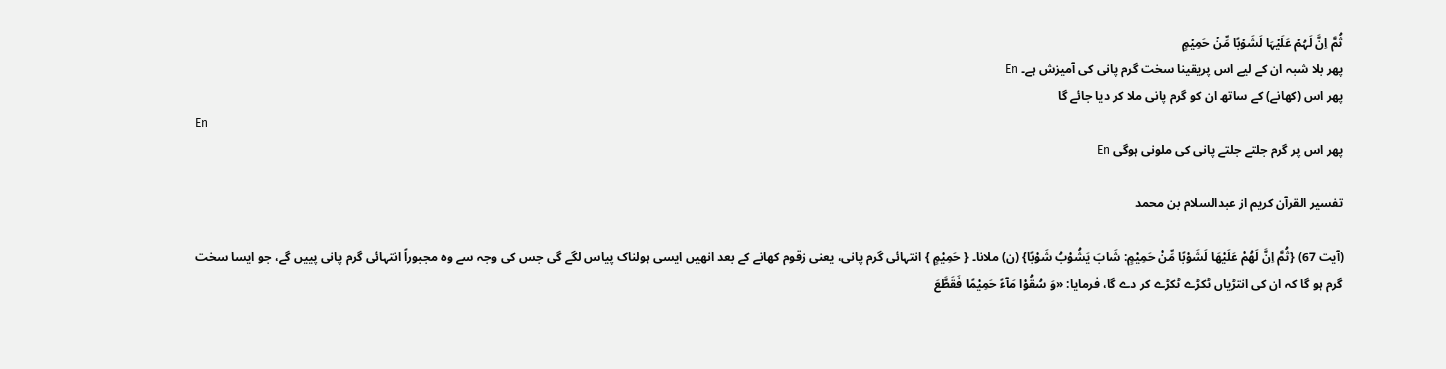ثُمَّ اِنَّ لَہُمۡ عَلَیۡہَا لَشَوۡبًا مِّنۡ حَمِیۡمٍ
پھر بلا شبہ ان کے لیے اس پریقینا سخت گرم پانی کی آمیزش ہے۔ En
پھر اس (کھانے) کے ساتھ ان کو گرم پانی ملا کر دیا جائے گا
En
پھر اس پر گرم جلتے جلتے پانی کی ملونی ہوگی En

تفسیر القرآن کریم از عبدالسلام بن محمد

(آیت 67) {ثُمَّ اِنَّ لَهُمْ عَلَيْهَا لَشَوْبًا مِّنْ حَمِيْمٍ: شَابَ يَشُوْبُ شَوْبًا} (ن) ملانا۔ { حَمِيْمٍ } انتہائی گرم پانی، یعنی زقوم کھانے کے بعد انھیں ایسی ہولناک پیاس لگے گی جس کی وجہ سے وہ مجبوراً انتہائی گرم پانی پییں گے، جو ایسا سخت گرم ہو گا کہ ان کی انتڑیاں ٹکڑے ٹکڑے کر دے گا، فرمایا: «وَ سُقُوْا مَآءً حَمِيْمًا فَقَطَّعَ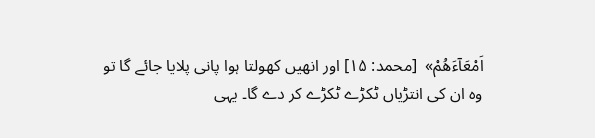اَمْعَآءَهُمْ»  [محمد: ۱۵] اور انھیں کھولتا ہوا پانی پلایا جائے گا تو وہ ان کی انتڑیاں ٹکڑے ٹکڑے کر دے گا۔ یہی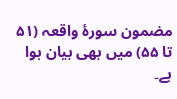مضمون سورۂ واقعہ (۵۱ تا ۵۵) میں بھی بیان ہوا ہے۔